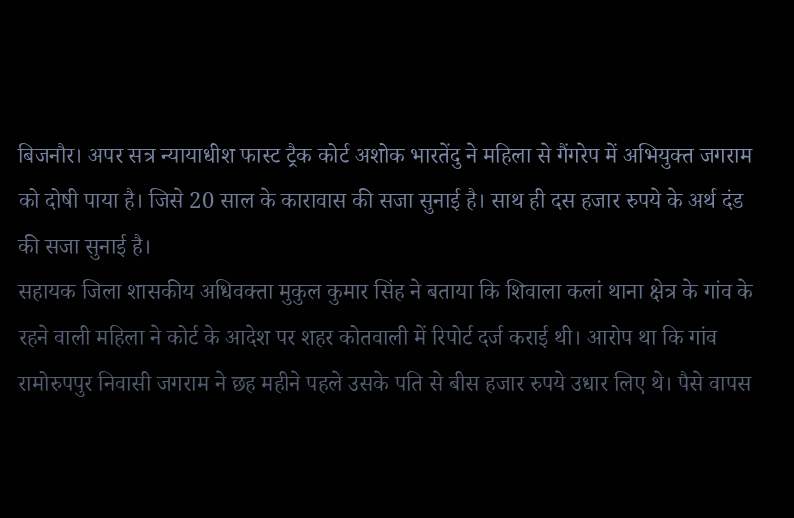बिजनौर। अपर सत्र न्यायाधीश फास्ट ट्रैक कोर्ट अशोक भारतेंदु ने महिला से गैंगरेप में अभियुक्त जगराम को दोषी पाया है। जिसे 20 साल के कारावास की सजा सुनाई है। साथ ही दस हजार रुपये के अर्थ दंड की सजा सुनाई है।
सहायक जिला शासकीय अधिवक्ता मुकुल कुमार सिंह ने बताया कि शिवाला कलां थाना क्षेत्र के गांव के रहने वाली महिला ने कोर्ट के आदेश पर शहर कोतवाली में रिपोर्ट दर्ज कराई थी। आरोप था कि गांव रामोरुपपुर निवासी जगराम ने छह महीने पहले उसके पति से बीस हजार रुपये उधार लिए थे। पैसे वापस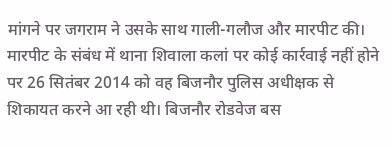मांगने पर जगराम ने उसके साथ गाली-गलौज और मारपीट की।
मारपीट के संबंध में थाना शिवाला कलां पर कोई कार्रवाई नहीं होने पर 26 सितंबर 2014 को वह बिजनौर पुलिस अधीक्षक से शिकायत करने आ रही थी। बिजनौर रोडवेज बस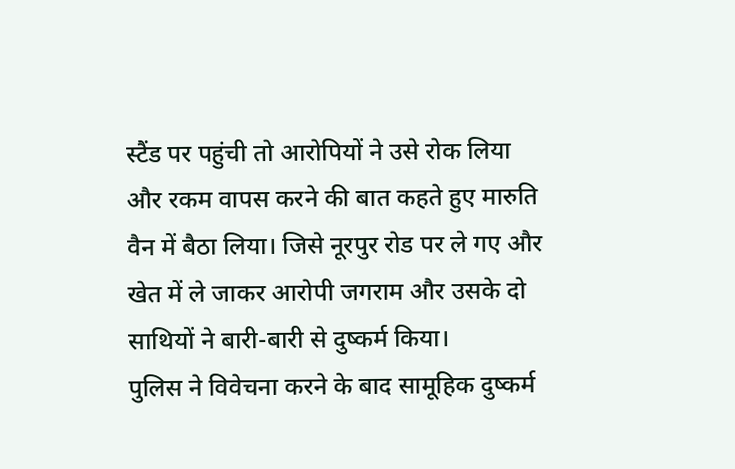स्टैंड पर पहुंची तो आरोपियों ने उसे रोक लिया और रकम वापस करने की बात कहते हुए मारुति वैन में बैठा लिया। जिसे नूरपुर रोड पर ले गए और खेत में ले जाकर आरोपी जगराम और उसके दो साथियों ने बारी-बारी से दुष्कर्म किया।
पुलिस ने विवेचना करने के बाद सामूहिक दुष्कर्म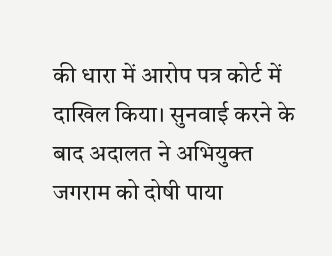की धारा में आरोप पत्र कोर्ट में दाखिल किया। सुनवाई करने के बाद अदालत ने अभियुक्त जगराम को दोषी पाया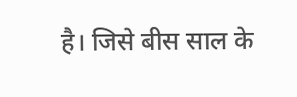है। जिसे बीस साल के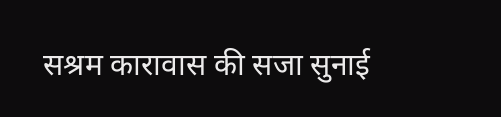सश्रम कारावास की सजा सुनाई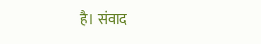है। संवाद